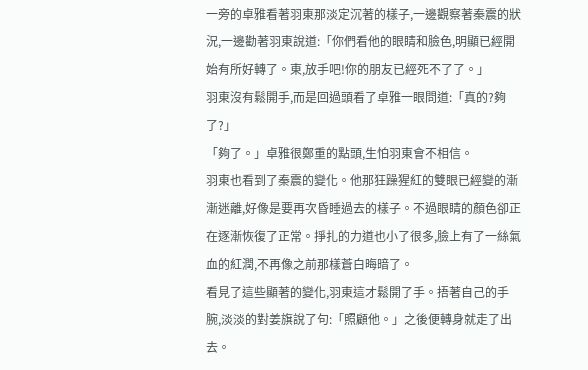一旁的卓雅看著羽東那淡定沉著的樣子,一邊觀察著秦震的狀況,一邊勸著羽東說道:「你們看他的眼睛和臉色,明顯已經開始有所好轉了。東,放手吧!你的朋友已經死不了了。」
羽東沒有鬆開手,而是回過頭看了卓雅一眼問道:「真的?夠了?」
「夠了。」卓雅很鄭重的點頭,生怕羽東會不相信。
羽東也看到了秦震的變化。他那狂躁猩紅的雙眼已經變的漸漸迷離,好像是要再次昏睡過去的樣子。不過眼睛的顏色卻正在逐漸恢復了正常。掙扎的力道也小了很多,臉上有了一絲氣血的紅潤,不再像之前那樣蒼白晦暗了。
看見了這些顯著的變化,羽東這才鬆開了手。捂著自己的手腕,淡淡的對姜旗說了句:「照顧他。」之後便轉身就走了出去。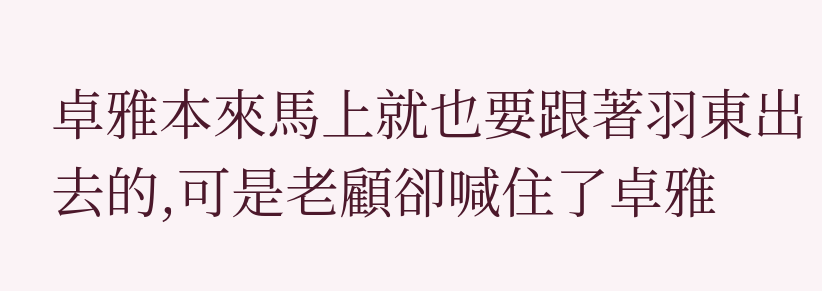卓雅本來馬上就也要跟著羽東出去的,可是老顧卻喊住了卓雅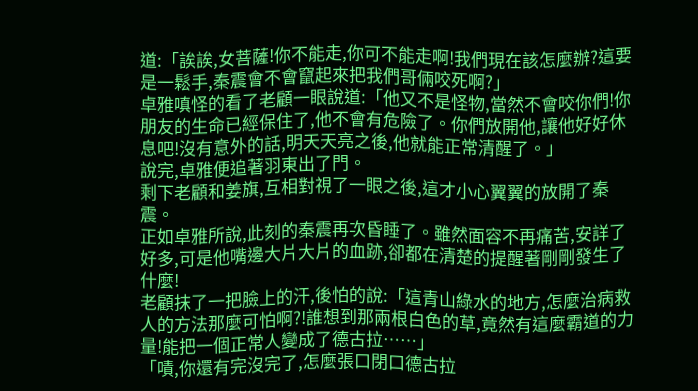道:「誒誒,女菩薩!你不能走,你可不能走啊!我們現在該怎麼辦?這要是一鬆手,秦震會不會竄起來把我們哥倆咬死啊?」
卓雅嗔怪的看了老顧一眼說道:「他又不是怪物,當然不會咬你們!你朋友的生命已經保住了,他不會有危險了。你們放開他,讓他好好休息吧!沒有意外的話,明天天亮之後,他就能正常清醒了。」
說完,卓雅便追著羽東出了門。
剩下老顧和姜旗,互相對視了一眼之後,這才小心翼翼的放開了秦震。
正如卓雅所說,此刻的秦震再次昏睡了。雖然面容不再痛苦,安詳了好多,可是他嘴邊大片大片的血跡,卻都在清楚的提醒著剛剛發生了什麼!
老顧抹了一把臉上的汗,後怕的說:「這青山綠水的地方,怎麼治病救人的方法那麼可怕啊?!誰想到那兩根白色的草,竟然有這麼霸道的力量!能把一個正常人變成了德古拉……」
「嘖,你還有完沒完了,怎麼張口閉口德古拉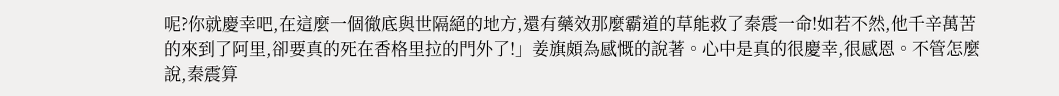呢?你就慶幸吧,在這麼一個徹底與世隔絕的地方,還有藥效那麼霸道的草能救了秦震一命!如若不然,他千辛萬苦的來到了阿里,卻要真的死在香格里拉的門外了!」姜旗頗為感慨的說著。心中是真的很慶幸,很感恩。不管怎麼說,秦震算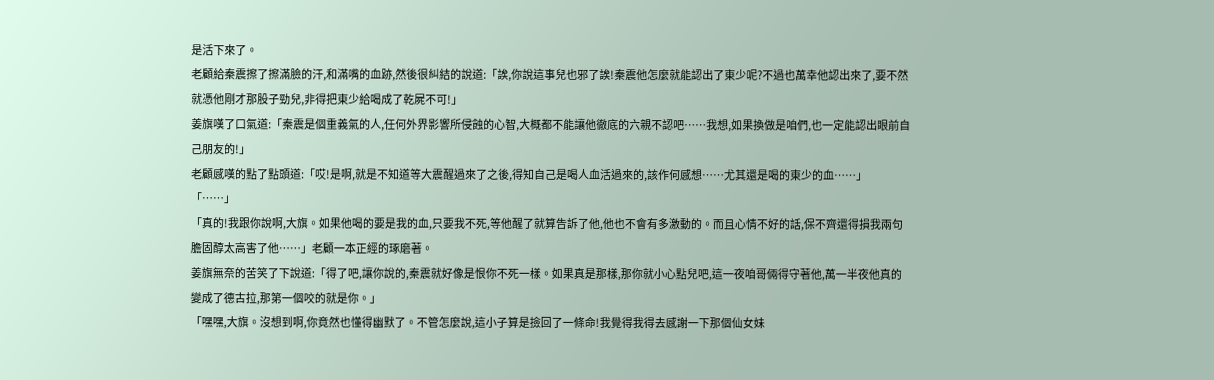是活下來了。
老顧給秦震擦了擦滿臉的汗,和滿嘴的血跡,然後很糾結的說道:「誒,你說這事兒也邪了誒!秦震他怎麼就能認出了東少呢?不過也萬幸他認出來了,要不然就憑他剛才那股子勁兒,非得把東少給喝成了乾屍不可!」
姜旗嘆了口氣道:「秦震是個重義氣的人,任何外界影響所侵蝕的心智,大概都不能讓他徹底的六親不認吧……我想,如果換做是咱們,也一定能認出眼前自己朋友的!」
老顧感嘆的點了點頭道:「哎!是啊,就是不知道等大震醒過來了之後,得知自己是喝人血活過來的,該作何感想……尤其還是喝的東少的血……」
「……」
「真的!我跟你說啊,大旗。如果他喝的要是我的血,只要我不死,等他醒了就算告訴了他,他也不會有多激動的。而且心情不好的話,保不齊還得損我兩句膽固醇太高害了他……」老顧一本正經的琢磨著。
姜旗無奈的苦笑了下說道:「得了吧,讓你說的,秦震就好像是恨你不死一樣。如果真是那樣,那你就小心點兒吧,這一夜咱哥倆得守著他,萬一半夜他真的變成了德古拉,那第一個咬的就是你。」
「嘿嘿,大旗。沒想到啊,你竟然也懂得幽默了。不管怎麼說,這小子算是撿回了一條命!我覺得我得去感謝一下那個仙女妹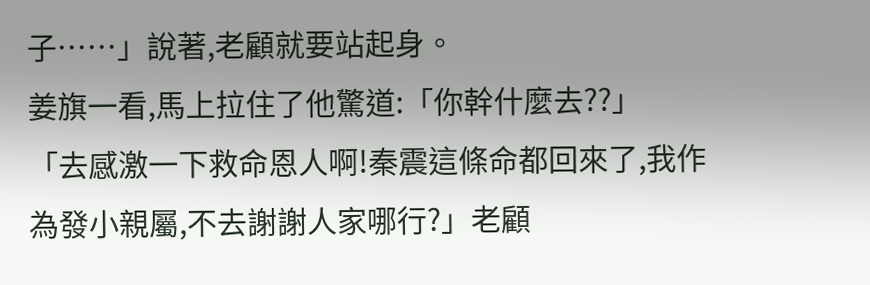子……」說著,老顧就要站起身。
姜旗一看,馬上拉住了他驚道:「你幹什麼去??」
「去感激一下救命恩人啊!秦震這條命都回來了,我作為發小親屬,不去謝謝人家哪行?」老顧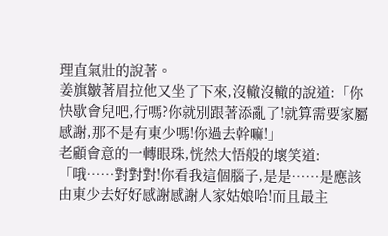理直氣壯的說著。
姜旗皺著眉拉他又坐了下來,沒轍沒轍的說道:「你快歇會兒吧,行嗎?你就別跟著添亂了!就算需要家屬感謝,那不是有東少嗎!你過去幹嘛!」
老顧會意的一轉眼珠,恍然大悟般的壞笑道:「哦……對對對!你看我這個腦子,是是……是應該由東少去好好感謝感謝人家姑娘哈!而且最主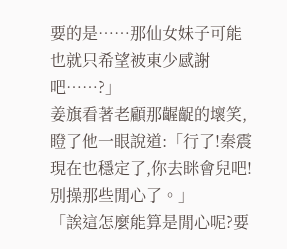要的是……那仙女妹子可能也就只希望被東少感謝吧……?」
姜旗看著老顧那齷齪的壞笑,瞪了他一眼說道:「行了!秦震現在也穩定了,你去眯會兒吧!別操那些閒心了。」
「誒這怎麼能算是閒心呢?要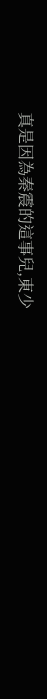真是因為秦震的這事兒,東少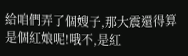給咱們弄了個嫂子,那大震還得算是個紅娘呢!哦不,是紅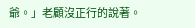爺。」老顧沒正行的說著。